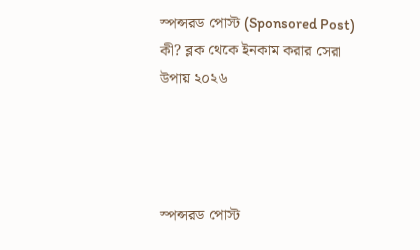স্পন্সরড পোস্ট (Sponsored Post) কী? ব্লক থেকে ইনকাম করার সেরা উপায় ২০২৬




স্পন্সরড পোস্ট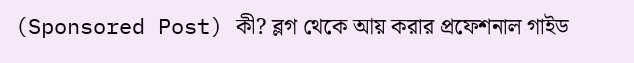(Sponsored Post) কী? ব্লগ থেকে আয় করার প্রফেশনাল গাইড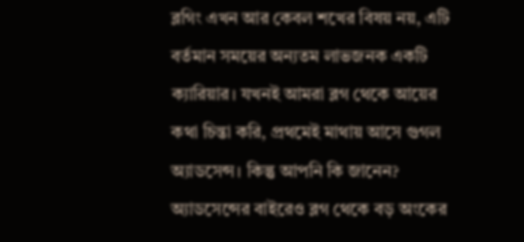ব্লগিং এখন আর কেবল শখের বিষয় নয়, এটি বর্তমান সময়ের অন্যতম লাভজনক একটি ক্যারিয়ার। যখনই আমরা ব্লগ থেকে আয়ের কথা চিন্তা করি, প্রথমেই মাথায় আসে গুগল অ্যাডসেন্স। কিন্তু আপনি কি জানেন? অ্যাডসেন্সের বাইরেও ব্লগ থেকে বড় অংকের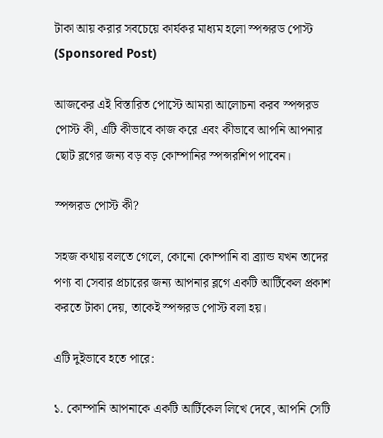টাকা আয় করার সবচেয়ে কার্যকর মাধ্যম হলো স্পন্সরড পোস্ট (Sponsored Post)

আজকের এই বিস্তারিত পোস্টে আমরা আলোচনা করব স্পন্সরড পোস্ট কী, এটি কীভাবে কাজ করে এবং কীভাবে আপনি আপনার ছোট ব্লগের জন্য বড় বড় কোম্পানির স্পন্সরশিপ পাবেন।

স্পন্সরড পোস্ট কী?

সহজ কথায় বলতে গেলে, কোনো কোম্পানি বা ব্র্যান্ড যখন তাদের পণ্য বা সেবার প্রচারের জন্য আপনার ব্লগে একটি আর্টিকেল প্রকাশ করতে টাকা দেয়, তাকেই স্পন্সরড পোস্ট বলা হয়।

এটি দুইভাবে হতে পারে:

১. কোম্পানি আপনাকে একটি আর্টিকেল লিখে দেবে, আপনি সেটি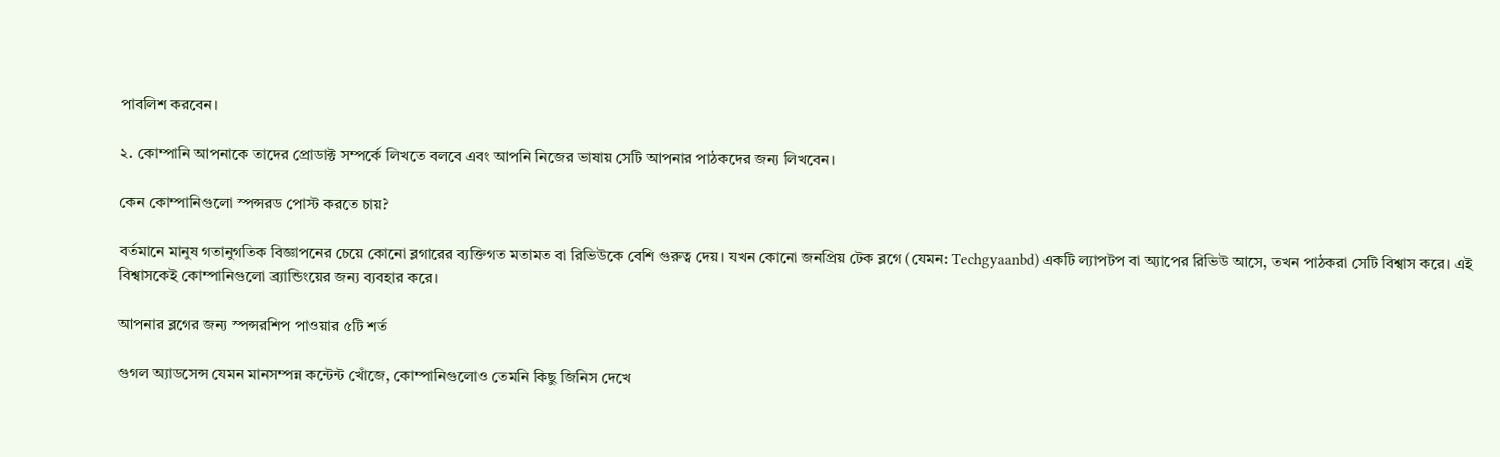পাবলিশ করবেন।

২. কোম্পানি আপনাকে তাদের প্রোডাক্ট সম্পর্কে লিখতে বলবে এবং আপনি নিজের ভাষায় সেটি আপনার পাঠকদের জন্য লিখবেন।

কেন কোম্পানিগুলো স্পন্সরড পোস্ট করতে চায়?

বর্তমানে মানুষ গতানুগতিক বিজ্ঞাপনের চেয়ে কোনো ব্লগারের ব্যক্তিগত মতামত বা রিভিউকে বেশি গুরুত্ব দেয়। যখন কোনো জনপ্রিয় টেক ব্লগে (যেমন: Techgyaanbd) একটি ল্যাপটপ বা অ্যাপের রিভিউ আসে, তখন পাঠকরা সেটি বিশ্বাস করে। এই বিশ্বাসকেই কোম্পানিগুলো ব্র্যান্ডিংয়ের জন্য ব্যবহার করে।

আপনার ব্লগের জন্য স্পন্সরশিপ পাওয়ার ৫টি শর্ত

গুগল অ্যাডসেন্স যেমন মানসম্পন্ন কন্টেন্ট খোঁজে, কোম্পানিগুলোও তেমনি কিছু জিনিস দেখে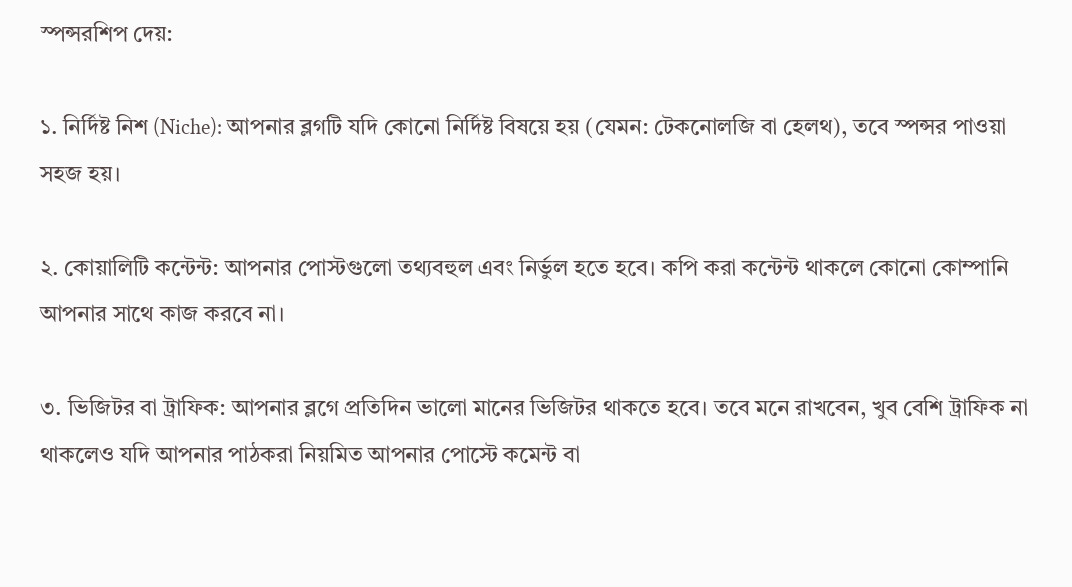স্পন্সরশিপ দেয়:

১. নির্দিষ্ট নিশ (Niche): আপনার ব্লগটি যদি কোনো নির্দিষ্ট বিষয়ে হয় (যেমন: টেকনোলজি বা হেলথ), তবে স্পন্সর পাওয়া সহজ হয়।

২. কোয়ালিটি কন্টেন্ট: আপনার পোস্টগুলো তথ্যবহুল এবং নির্ভুল হতে হবে। কপি করা কন্টেন্ট থাকলে কোনো কোম্পানি আপনার সাথে কাজ করবে না।

৩. ভিজিটর বা ট্রাফিক: আপনার ব্লগে প্রতিদিন ভালো মানের ভিজিটর থাকতে হবে। তবে মনে রাখবেন, খুব বেশি ট্রাফিক না থাকলেও যদি আপনার পাঠকরা নিয়মিত আপনার পোস্টে কমেন্ট বা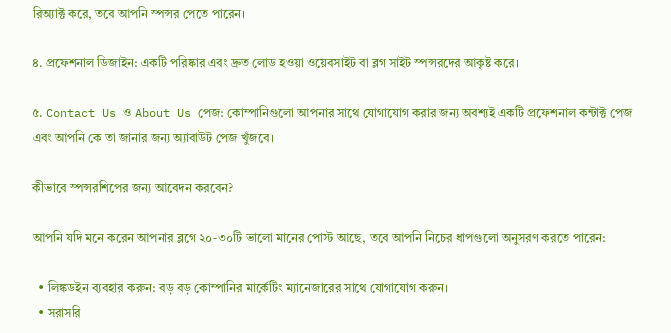রিঅ্যাক্ট করে, তবে আপনি স্পন্সর পেতে পারেন।

৪. প্রফেশনাল ডিজাইন: একটি পরিষ্কার এবং দ্রুত লোড হওয়া ওয়েবসাইট বা ব্লগ সাইট স্পন্সরদের আকৃষ্ট করে।

৫. Contact Us ও About Us পেজ: কোম্পানিগুলো আপনার সাথে যোগাযোগ করার জন্য অবশ্যই একটি প্রফেশনাল কন্টাক্ট পেজ এবং আপনি কে তা জানার জন্য অ্যাবাউট পেজ খুঁজবে।

কীভাবে স্পন্সরশিপের জন্য আবেদন করবেন?

আপনি যদি মনে করেন আপনার ব্লগে ২০-৩০টি ভালো মানের পোস্ট আছে, তবে আপনি নিচের ধাপগুলো অনুসরণ করতে পারেন:

  • লিঙ্কডইন ব্যবহার করুন: বড় বড় কোম্পানির মার্কেটিং ম্যানেজারের সাথে যোগাযোগ করুন।
  • সরাসরি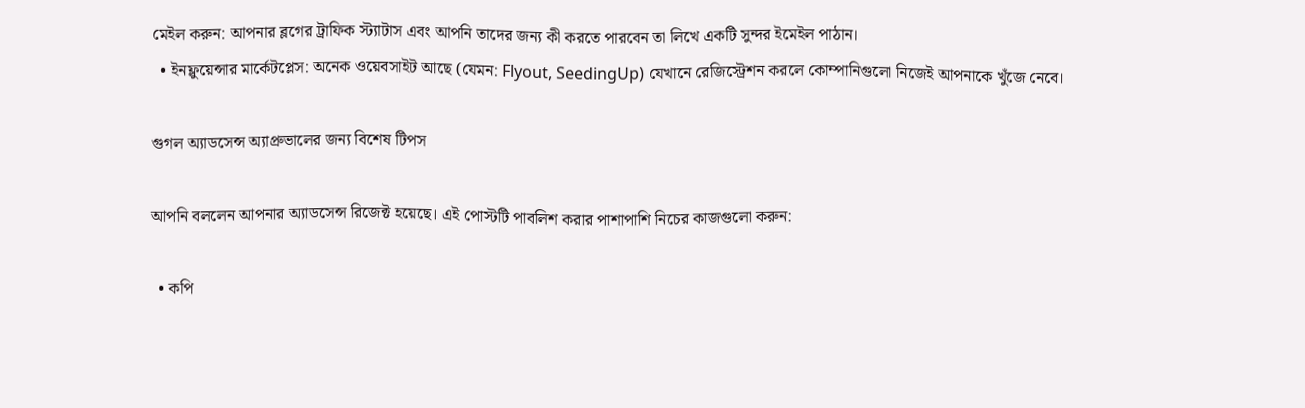মেইল করুন: আপনার ব্লগের ট্রাফিক স্ট্যাটাস এবং আপনি তাদের জন্য কী করতে পারবেন তা লিখে একটি সুন্দর ইমেইল পাঠান।
  • ইনফ্লুয়েন্সার মার্কেটপ্লেস: অনেক ওয়েবসাইট আছে (যেমন: Flyout, SeedingUp) যেখানে রেজিস্ট্রেশন করলে কোম্পানিগুলো নিজেই আপনাকে খুঁজে নেবে।

গুগল অ্যাডসেন্স অ্যাপ্রুভালের জন্য বিশেষ টিপস

আপনি বললেন আপনার অ্যাডসেন্স রিজেক্ট হয়েছে। এই পোস্টটি পাবলিশ করার পাশাপাশি নিচের কাজগুলো করুন:

  • কপি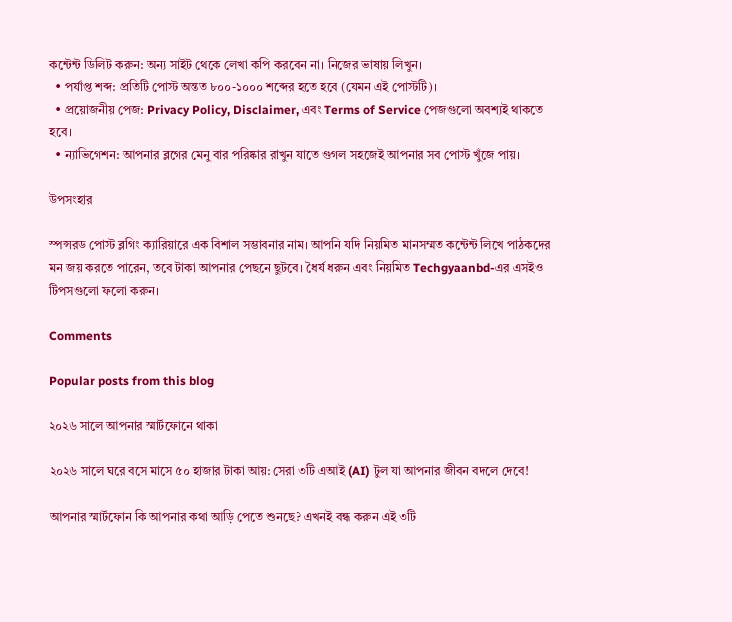কন্টেন্ট ডিলিট করুন: অন্য সাইট থেকে লেখা কপি করবেন না। নিজের ভাষায় লিখুন।
  • পর্যাপ্ত শব্দ: প্রতিটি পোস্ট অন্তত ৮০০-১০০০ শব্দের হতে হবে (যেমন এই পোস্টটি)।
  • প্রয়োজনীয় পেজ: Privacy Policy, Disclaimer, এবং Terms of Service পেজগুলো অবশ্যই থাকতে হবে।
  • ন্যাভিগেশন: আপনার ব্লগের মেনু বার পরিষ্কার রাখুন যাতে গুগল সহজেই আপনার সব পোস্ট খুঁজে পায়।

উপসংহার

স্পন্সরড পোস্ট ব্লগিং ক্যারিয়ারে এক বিশাল সম্ভাবনার নাম। আপনি যদি নিয়মিত মানসম্মত কন্টেন্ট লিখে পাঠকদের মন জয় করতে পারেন, তবে টাকা আপনার পেছনে ছুটবে। ধৈর্য ধরুন এবং নিয়মিত Techgyaanbd-এর এসইও টিপসগুলো ফলো করুন।

Comments

Popular posts from this blog

২০২৬ সালে আপনার স্মার্টফোনে থাকা

২০২৬ সালে ঘরে বসে মাসে ৫০ হাজার টাকা আয়: সেরা ৩টি এআই (AI) টুল যা আপনার জীবন বদলে দেবে!

আপনার স্মার্টফোন কি আপনার কথা আড়ি পেতে শুনছে? এখনই বন্ধ করুন এই ৩টি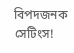বিপদজনক সেটিংস!